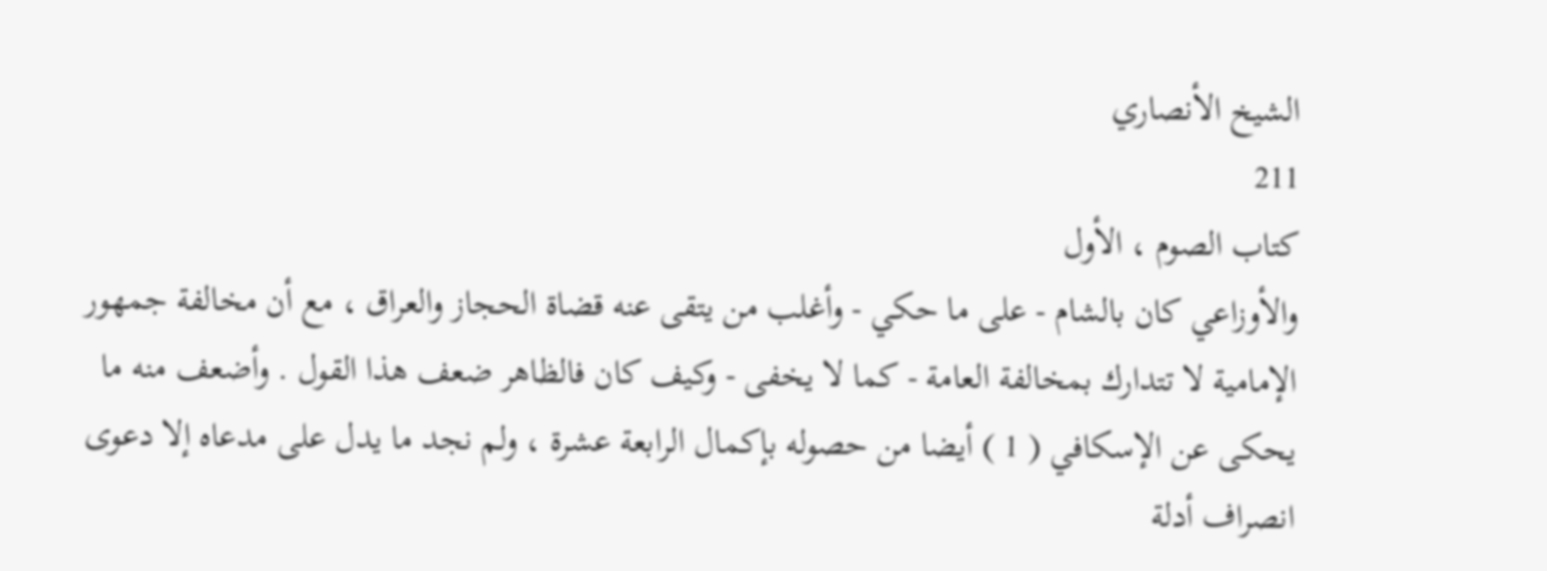الشيخ الأنصاري
211
كتاب الصوم ، الأول
والأوزاعي كان بالشام - على ما حكي - وأغلب من يتقى عنه قضاة الحجاز والعراق ، مع أن مخالفة جمهور الإمامية لا تتدارك بمخالفة العامة - كما لا يخفى - وكيف كان فالظاهر ضعف هذا القول . وأضعف منه ما يحكى عن الإسكافي ( 1 ) أيضا من حصوله بإكمال الرابعة عشرة ، ولم نجد ما يدل على مدعاه إلا دعوى انصراف أدلة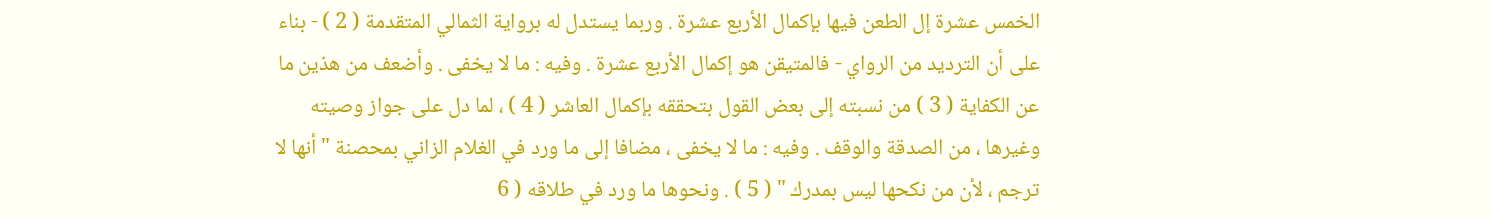الخمس عشرة إل الطعن فيها بإكمال الأربع عشرة . وربما يستدل له برواية الثمالي المتقدمة ( 2 ) - بناء على أن الترديد من الرواي - فالمتيقن هو إكمال الأربع عشرة . وفيه : ما لا يخفى . وأضعف من هذين ما عن الكفاية ( 3 ) من نسبته إلى بعض القول بتحققه بإكمال العاشر ( 4 ) ، لما دل على جواز وصيته وغيرها ، من الصدقة والوقف . وفيه : ما لا يخفى ، مضافا إلى ما ورد في الغلام الزاني بمحصنة " أنها لا ترجم ، لأن من نكحها ليس بمدرك " ( 5 ) . ونحوها ما ورد في طلاقه ( 6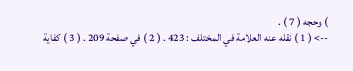) وحجه ( 7 ) .
--> ( 1 ) نقله عنه العلامة في المختلف : 423 . ( 2 ) في صفحة 209 . ( 3 ) كفاية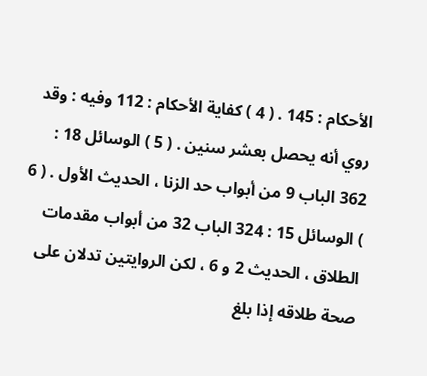الأحكام : 145 . ( 4 ) كفاية الأحكام : 112 وفيه : وقد روي أنه يحصل بعشر سنين . ( 5 ) الوسائل 18 : 362 الباب 9 من أبواب حد الزنا ، الحديث الأول . ( 6 ) الوسائل 15 : 324 الباب 32 من أبواب مقدمات الطلاق ، الحديث 2 و 6 ، لكن الروايتين تدلان على صحة طلاقه إذا بلغ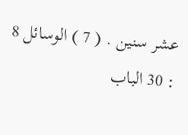عشر سنين . ( 7 ) الوسائل 8 : 30 الباب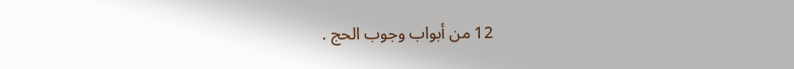12 من أبواب وجوب الحج .